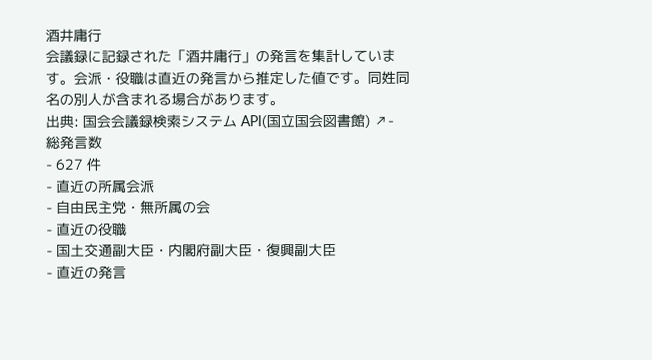酒井庸行
会議録に記録された「酒井庸行」の発言を集計しています。会派・役職は直近の発言から推定した値です。同姓同名の別人が含まれる場合があります。
出典: 国会会議録検索システム API(国立国会図書館) ↗- 総発言数
- 627 件
- 直近の所属会派
- 自由民主党・無所属の会
- 直近の役職
- 国土交通副大臣・内閣府副大臣・復興副大臣
- 直近の発言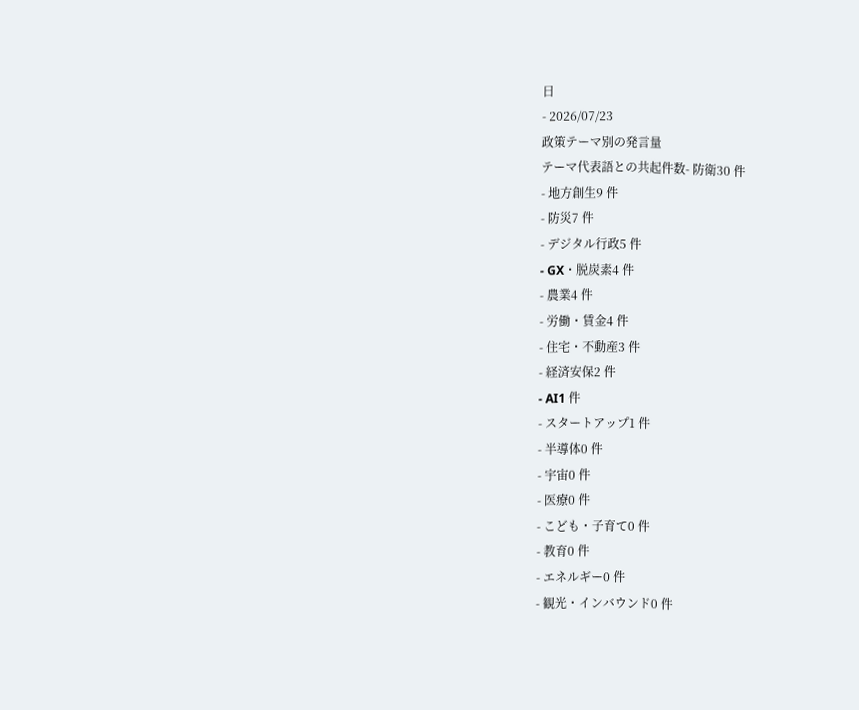日
- 2026/07/23
政策テーマ別の発言量
テーマ代表語との共起件数- 防衛30 件
- 地方創生9 件
- 防災7 件
- デジタル行政5 件
- GX・脱炭素4 件
- 農業4 件
- 労働・賃金4 件
- 住宅・不動産3 件
- 経済安保2 件
- AI1 件
- スタートアップ1 件
- 半導体0 件
- 宇宙0 件
- 医療0 件
- こども・子育て0 件
- 教育0 件
- エネルギー0 件
- 観光・インバウンド0 件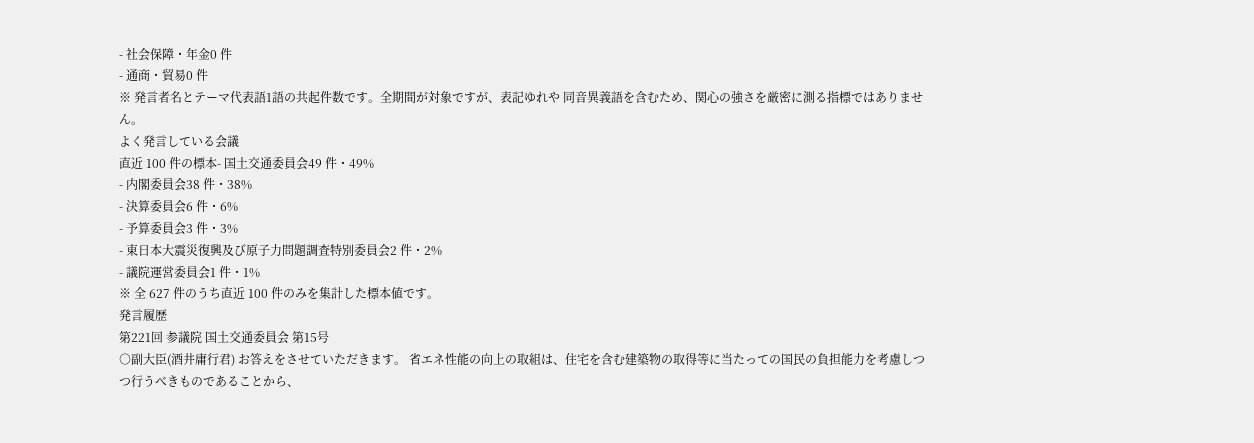- 社会保障・年金0 件
- 通商・貿易0 件
※ 発言者名とテーマ代表語1語の共起件数です。全期間が対象ですが、表記ゆれや 同音異義語を含むため、関心の強さを厳密に測る指標ではありません。
よく発言している会議
直近 100 件の標本- 国土交通委員会49 件・49%
- 内閣委員会38 件・38%
- 決算委員会6 件・6%
- 予算委員会3 件・3%
- 東日本大震災復興及び原子力問題調査特別委員会2 件・2%
- 議院運営委員会1 件・1%
※ 全 627 件のうち直近 100 件のみを集計した標本値です。
発言履歴
第221回 参議院 国土交通委員会 第15号
○副大臣(酒井庸行君) お答えをさせていただきます。 省エネ性能の向上の取組は、住宅を含む建築物の取得等に当たっての国民の負担能力を考慮しつつ行うべきものであることから、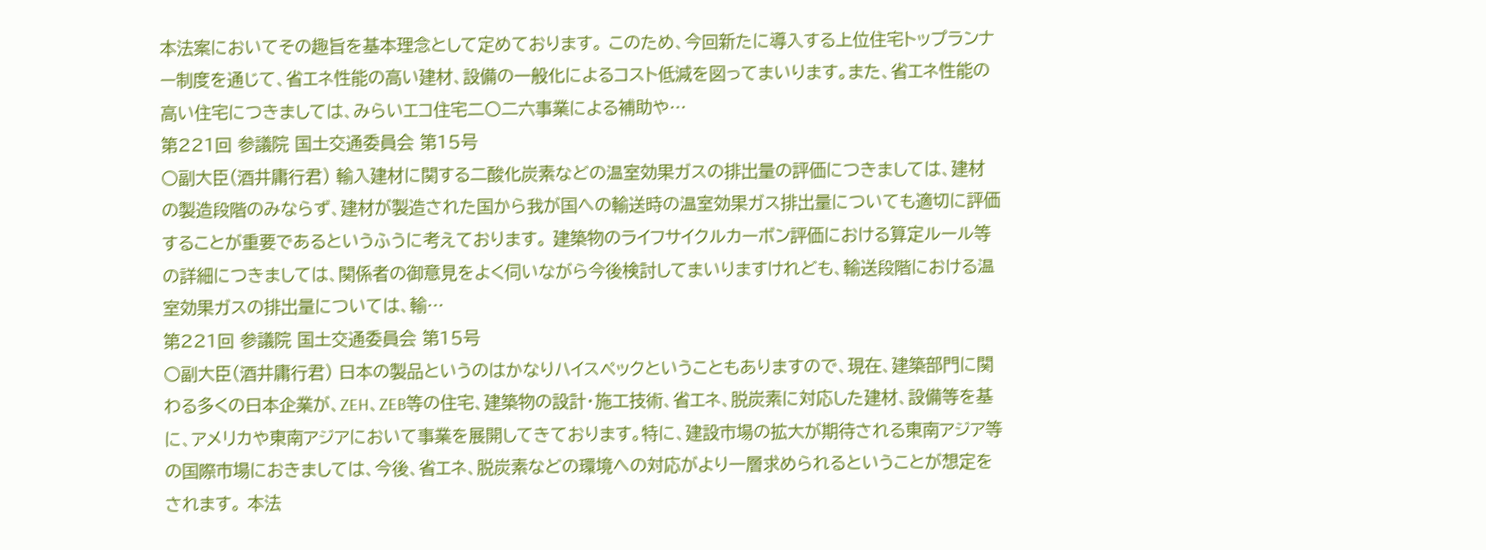本法案においてその趣旨を基本理念として定めております。 このため、今回新たに導入する上位住宅トップランナー制度を通じて、省エネ性能の高い建材、設備の一般化によるコスト低減を図ってまいります。また、省エネ性能の高い住宅につきましては、みらいエコ住宅二〇二六事業による補助や…
第221回 参議院 国土交通委員会 第15号
○副大臣(酒井庸行君) 輸入建材に関する二酸化炭素などの温室効果ガスの排出量の評価につきましては、建材の製造段階のみならず、建材が製造された国から我が国への輸送時の温室効果ガス排出量についても適切に評価することが重要であるというふうに考えております。 建築物のライフサイクルカーボン評価における算定ルール等の詳細につきましては、関係者の御意見をよく伺いながら今後検討してまいりますけれども、輸送段階における温室効果ガスの排出量については、輸…
第221回 参議院 国土交通委員会 第15号
○副大臣(酒井庸行君) 日本の製品というのはかなりハイスペックということもありますので、現在、建築部門に関わる多くの日本企業が、ZEH、ZEB等の住宅、建築物の設計・施工技術、省エネ、脱炭素に対応した建材、設備等を基に、アメリカや東南アジアにおいて事業を展開してきております。特に、建設市場の拡大が期待される東南アジア等の国際市場におきましては、今後、省エネ、脱炭素などの環境への対応がより一層求められるということが想定をされます。 本法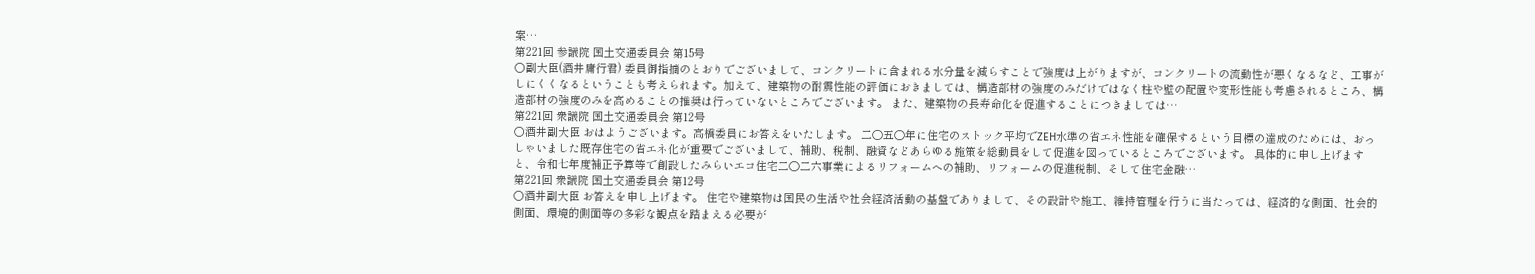案…
第221回 参議院 国土交通委員会 第15号
○副大臣(酒井庸行君) 委員御指摘のとおりでございまして、コンクリートに含まれる水分量を減らすことで強度は上がりますが、コンクリートの流動性が悪くなるなど、工事がしにくくなるということも考えられます。加えて、建築物の耐震性能の評価におきましては、構造部材の強度のみだけではなく柱や壁の配置や変形性能も考慮されるところ、構造部材の強度のみを高めることの推奨は行っていないところでございます。 また、建築物の長寿命化を促進することにつきましては…
第221回 衆議院 国土交通委員会 第12号
○酒井副大臣 おはようございます。高橋委員にお答えをいたします。 二〇五〇年に住宅のストック平均でZEH水準の省エネ性能を確保するという目標の達成のためには、おっしゃいました既存住宅の省エネ化が重要でございまして、補助、税制、融資などあらゆる施策を総動員をして促進を図っているところでございます。 具体的に申し上げますと、令和七年度補正予算等で創設したみらいエコ住宅二〇二六事業によるリフォームへの補助、リフォームの促進税制、そして住宅金融…
第221回 衆議院 国土交通委員会 第12号
○酒井副大臣 お答えを申し上げます。 住宅や建築物は国民の生活や社会経済活動の基盤でありまして、その設計や施工、維持管理を行うに当たっては、経済的な側面、社会的側面、環境的側面等の多彩な観点を踏まえる必要が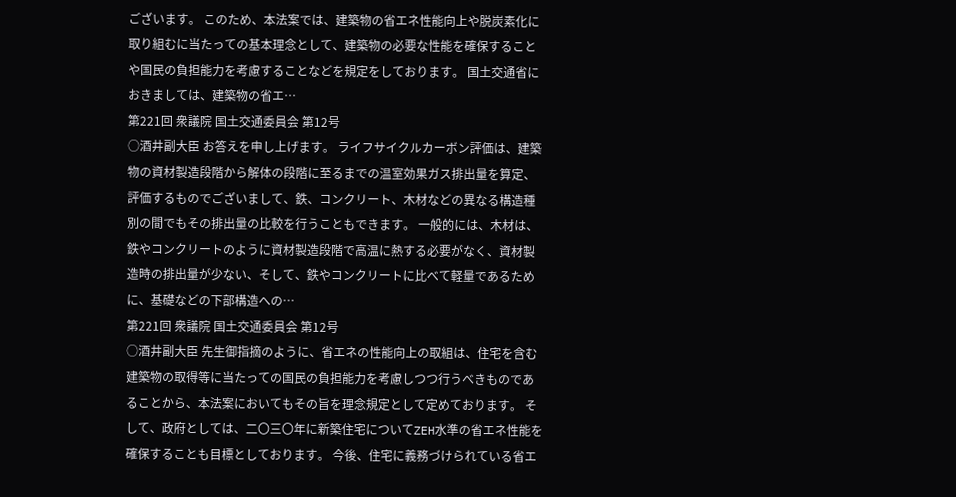ございます。 このため、本法案では、建築物の省エネ性能向上や脱炭素化に取り組むに当たっての基本理念として、建築物の必要な性能を確保することや国民の負担能力を考慮することなどを規定をしております。 国土交通省におきましては、建築物の省エ…
第221回 衆議院 国土交通委員会 第12号
○酒井副大臣 お答えを申し上げます。 ライフサイクルカーボン評価は、建築物の資材製造段階から解体の段階に至るまでの温室効果ガス排出量を算定、評価するものでございまして、鉄、コンクリート、木材などの異なる構造種別の間でもその排出量の比較を行うこともできます。 一般的には、木材は、鉄やコンクリートのように資材製造段階で高温に熱する必要がなく、資材製造時の排出量が少ない、そして、鉄やコンクリートに比べて軽量であるために、基礎などの下部構造への…
第221回 衆議院 国土交通委員会 第12号
○酒井副大臣 先生御指摘のように、省エネの性能向上の取組は、住宅を含む建築物の取得等に当たっての国民の負担能力を考慮しつつ行うべきものであることから、本法案においてもその旨を理念規定として定めております。 そして、政府としては、二〇三〇年に新築住宅についてZEH水準の省エネ性能を確保することも目標としております。 今後、住宅に義務づけられている省エ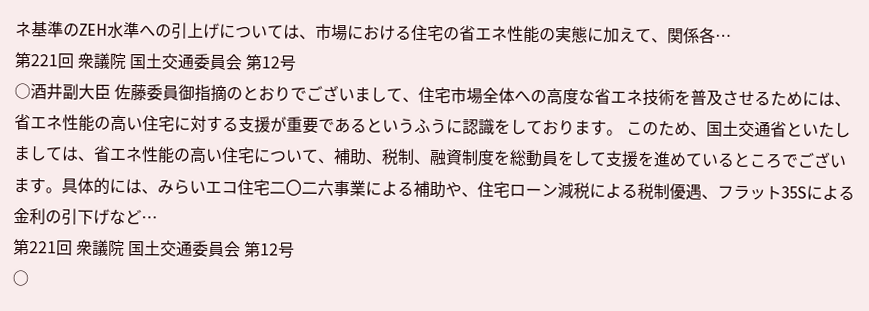ネ基準のZEH水準への引上げについては、市場における住宅の省エネ性能の実態に加えて、関係各…
第221回 衆議院 国土交通委員会 第12号
○酒井副大臣 佐藤委員御指摘のとおりでございまして、住宅市場全体への高度な省エネ技術を普及させるためには、省エネ性能の高い住宅に対する支援が重要であるというふうに認識をしております。 このため、国土交通省といたしましては、省エネ性能の高い住宅について、補助、税制、融資制度を総動員をして支援を進めているところでございます。具体的には、みらいエコ住宅二〇二六事業による補助や、住宅ローン減税による税制優遇、フラット35Sによる金利の引下げなど…
第221回 衆議院 国土交通委員会 第12号
○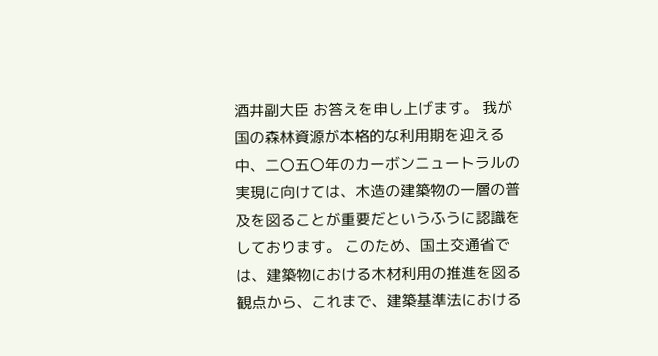酒井副大臣 お答えを申し上げます。 我が国の森林資源が本格的な利用期を迎える中、二〇五〇年のカーボンニュートラルの実現に向けては、木造の建築物の一層の普及を図ることが重要だというふうに認識をしております。 このため、国土交通省では、建築物における木材利用の推進を図る観点から、これまで、建築基準法における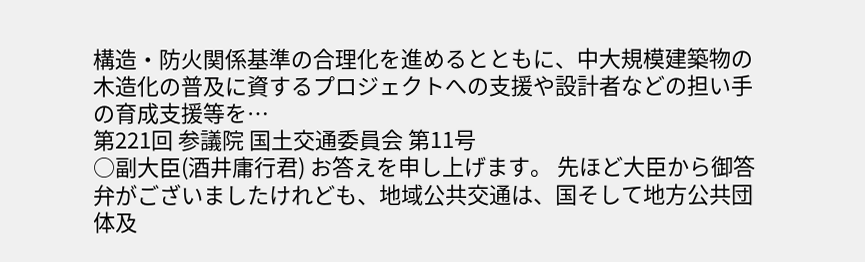構造・防火関係基準の合理化を進めるとともに、中大規模建築物の木造化の普及に資するプロジェクトへの支援や設計者などの担い手の育成支援等を…
第221回 参議院 国土交通委員会 第11号
○副大臣(酒井庸行君) お答えを申し上げます。 先ほど大臣から御答弁がございましたけれども、地域公共交通は、国そして地方公共団体及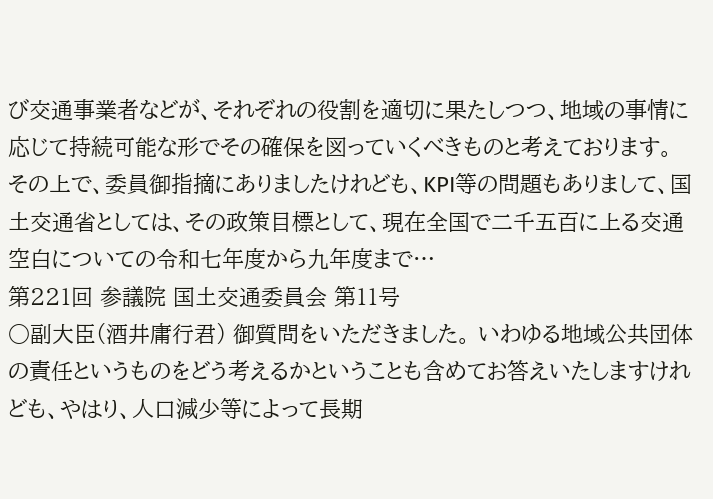び交通事業者などが、それぞれの役割を適切に果たしつつ、地域の事情に応じて持続可能な形でその確保を図っていくべきものと考えております。 その上で、委員御指摘にありましたけれども、KPI等の問題もありまして、国土交通省としては、その政策目標として、現在全国で二千五百に上る交通空白についての令和七年度から九年度まで…
第221回 参議院 国土交通委員会 第11号
○副大臣(酒井庸行君) 御質問をいただきました。 いわゆる地域公共団体の責任というものをどう考えるかということも含めてお答えいたしますけれども、やはり、人口減少等によって長期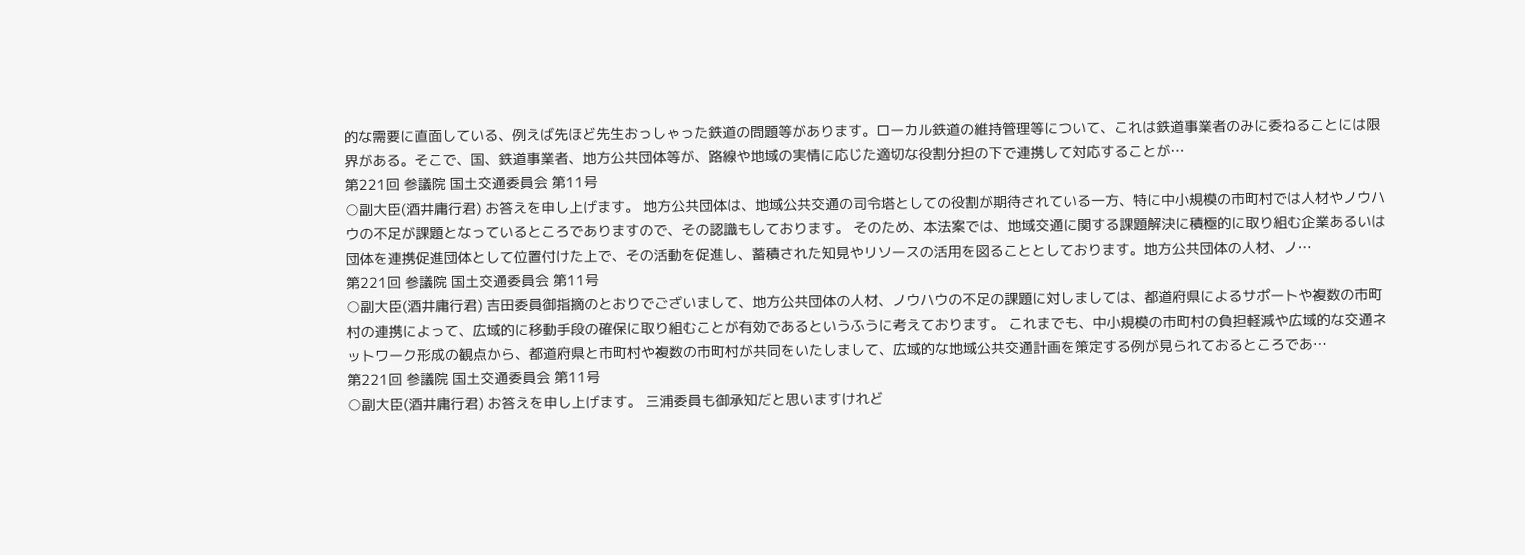的な需要に直面している、例えば先ほど先生おっしゃった鉄道の問題等があります。ローカル鉄道の維持管理等について、これは鉄道事業者のみに委ねることには限界がある。そこで、国、鉄道事業者、地方公共団体等が、路線や地域の実情に応じた適切な役割分担の下で連携して対応することが…
第221回 参議院 国土交通委員会 第11号
○副大臣(酒井庸行君) お答えを申し上げます。 地方公共団体は、地域公共交通の司令塔としての役割が期待されている一方、特に中小規模の市町村では人材やノウハウの不足が課題となっているところでありますので、その認識もしております。 そのため、本法案では、地域交通に関する課題解決に積極的に取り組む企業あるいは団体を連携促進団体として位置付けた上で、その活動を促進し、蓄積された知見やリソースの活用を図ることとしております。地方公共団体の人材、ノ…
第221回 参議院 国土交通委員会 第11号
○副大臣(酒井庸行君) 吉田委員御指摘のとおりでございまして、地方公共団体の人材、ノウハウの不足の課題に対しましては、都道府県によるサポートや複数の市町村の連携によって、広域的に移動手段の確保に取り組むことが有効であるというふうに考えております。 これまでも、中小規模の市町村の負担軽減や広域的な交通ネットワーク形成の観点から、都道府県と市町村や複数の市町村が共同をいたしまして、広域的な地域公共交通計画を策定する例が見られておるところであ…
第221回 参議院 国土交通委員会 第11号
○副大臣(酒井庸行君) お答えを申し上げます。 三浦委員も御承知だと思いますけれど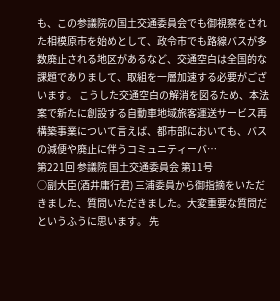も、この参議院の国土交通委員会でも御視察をされた相模原市を始めとして、政令市でも路線バスが多数廃止される地区があるなど、交通空白は全国的な課題でありまして、取組を一層加速する必要がございます。 こうした交通空白の解消を図るため、本法案で新たに創設する自動車地域旅客運送サービス再構築事業について言えば、都市部においても、バスの減便や廃止に伴うコミュニティーバ…
第221回 参議院 国土交通委員会 第11号
○副大臣(酒井庸行君) 三浦委員から御指摘をいただきました、質問いただきました。大変重要な質問だというふうに思います。 先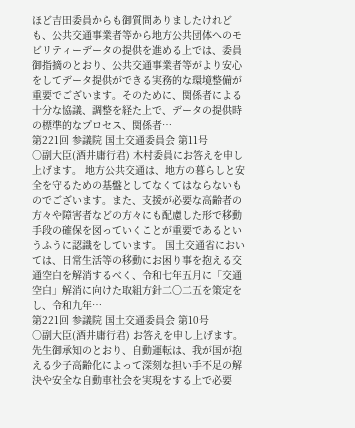ほど吉田委員からも御質問ありましたけれども、公共交通事業者等から地方公共団体へのモビリティーデータの提供を進める上では、委員御指摘のとおり、公共交通事業者等がより安心をしてデータ提供ができる実務的な環境整備が重要でございます。そのために、関係者による十分な協議、調整を経た上で、データの提供時の標準的なプロセス、関係者…
第221回 参議院 国土交通委員会 第11号
○副大臣(酒井庸行君) 木村委員にお答えを申し上げます。 地方公共交通は、地方の暮らしと安全を守るための基盤としてなくてはならないものでございます。また、支援が必要な高齢者の方々や障害者などの方々にも配慮した形で移動手段の確保を図っていくことが重要であるというふうに認識をしています。 国土交通省においては、日常生活等の移動にお困り事を抱える交通空白を解消するべく、令和七年五月に「交通空白」解消に向けた取組方針二〇二五を策定をし、令和九年…
第221回 参議院 国土交通委員会 第10号
○副大臣(酒井庸行君) お答えを申し上げます。 先生御承知のとおり、自動運転は、我が国が抱える少子高齢化によって深刻な担い手不足の解決や安全な自動車社会を実現をする上で必要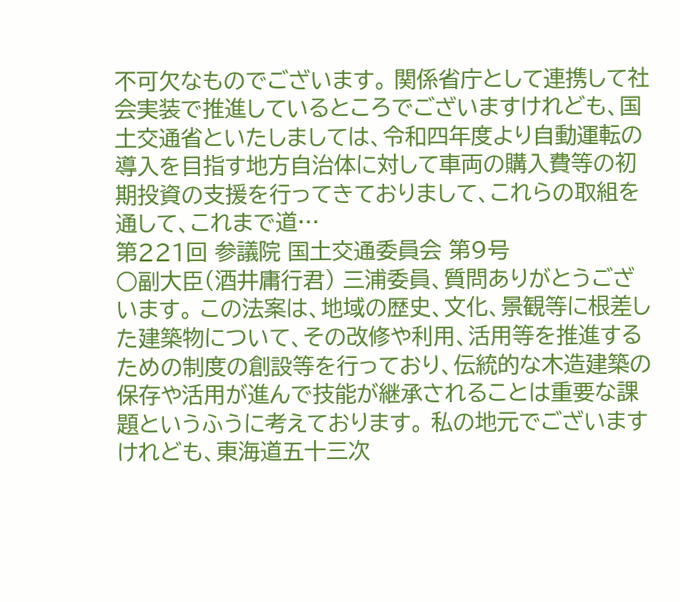不可欠なものでございます。 関係省庁として連携して社会実装で推進しているところでございますけれども、国土交通省といたしましては、令和四年度より自動運転の導入を目指す地方自治体に対して車両の購入費等の初期投資の支援を行ってきておりまして、これらの取組を通して、これまで道…
第221回 参議院 国土交通委員会 第9号
○副大臣(酒井庸行君) 三浦委員、質問ありがとうございます。 この法案は、地域の歴史、文化、景観等に根差した建築物について、その改修や利用、活用等を推進するための制度の創設等を行っており、伝統的な木造建築の保存や活用が進んで技能が継承されることは重要な課題というふうに考えております。 私の地元でございますけれども、東海道五十三次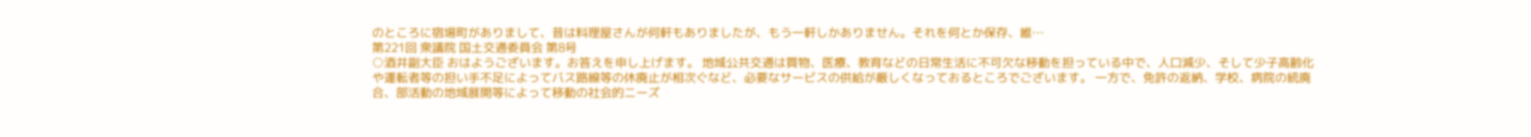のところに宿場町がありまして、昔は料理屋さんが何軒もありましたが、もう一軒しかありません。それを何とか保存、維…
第221回 衆議院 国土交通委員会 第8号
○酒井副大臣 おはようございます。お答えを申し上げます。 地域公共交通は買物、医療、教育などの日常生活に不可欠な移動を担っている中で、人口減少、そして少子高齢化や運転者等の担い手不足によってバス路線等の休廃止が相次ぐなど、必要なサービスの供給が厳しくなっておるところでございます。 一方で、免許の返納、学校、病院の統廃合、部活動の地域展開等によって移動の社会的ニーズ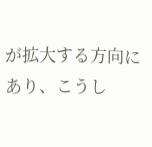が拡大する方向にあり、こうし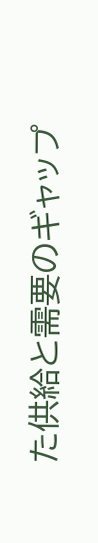た供給と需要のギャップ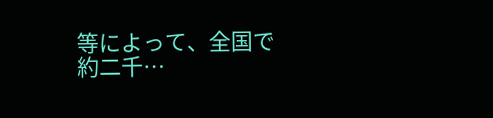等によって、全国で約二千…